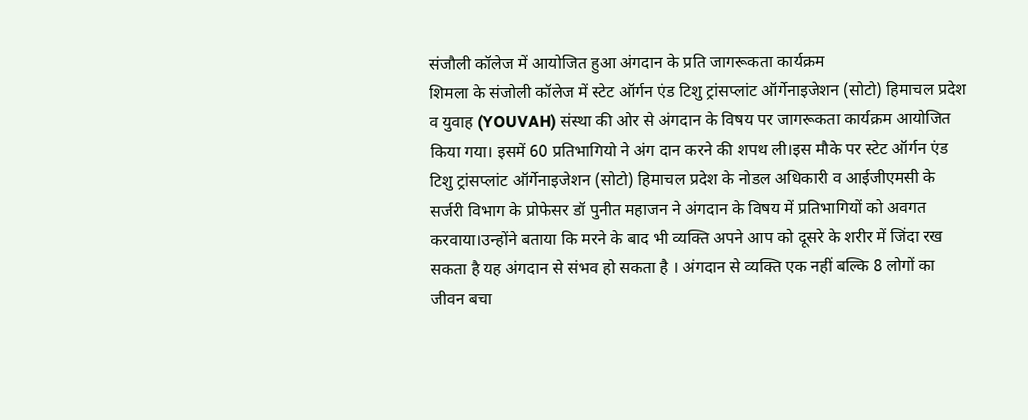संजौली कॉलेज में आयोजित हुआ अंगदान के प्रति जागरूकता कार्यक्रम
शिमला के संजोली कॉलेज में स्टेट ऑर्गन एंड टिशु ट्रांसप्लांट ऑर्गेनाइजेशन (सोटो) हिमाचल प्रदेश व युवाह (YOUVAH) संस्था की ओर से अंगदान के विषय पर जागरूकता कार्यक्रम आयोजित किया गया। इसमें 60 प्रतिभागियो ने अंग दान करने की शपथ ली।इस मौके पर स्टेट ऑर्गन एंड टिशु ट्रांसप्लांट ऑर्गेनाइजेशन (सोटो) हिमाचल प्रदेश के नोडल अधिकारी व आईजीएमसी के सर्जरी विभाग के प्रोफेसर डॉ पुनीत महाजन ने अंगदान के विषय में प्रतिभागियों को अवगत करवाया।उन्होंने बताया कि मरने के बाद भी व्यक्ति अपने आप को दूसरे के शरीर में जिंदा रख सकता है यह अंगदान से संभव हो सकता है । अंगदान से व्यक्ति एक नहीं बल्कि 8 लोगों का जीवन बचा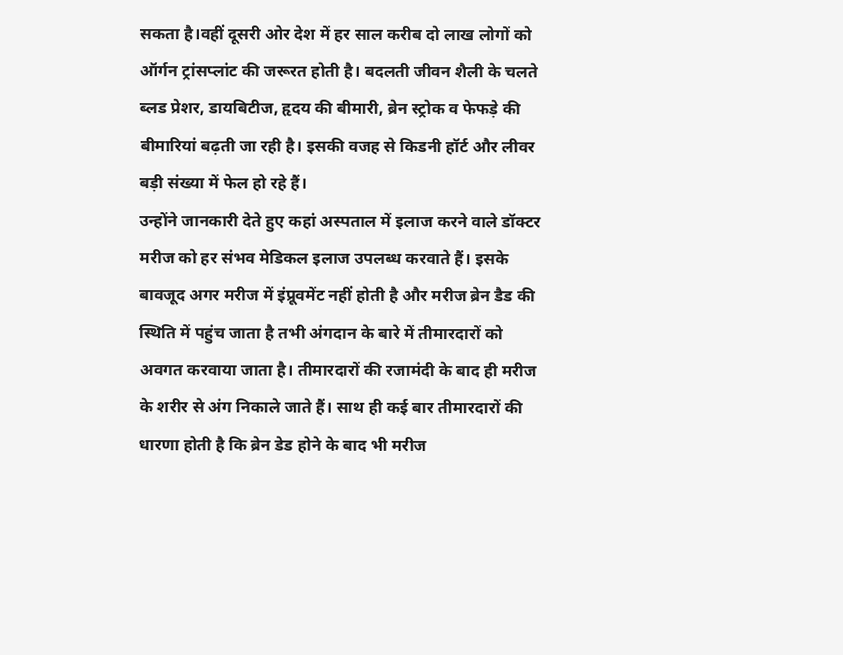सकता है।वहीं दूसरी ओर देश में हर साल करीब दो लाख लोगों को ऑर्गन ट्रांसप्लांट की जरूरत होती है। बदलती जीवन शैली के चलते ब्लड प्रेशर, डायबिटीज, हृदय की बीमारी, ब्रेन स्ट्रोक व फेफड़े की बीमारियां बढ़ती जा रही है। इसकी वजह से किडनी हॉर्ट और लीवर बड़ी संख्या में फेल हो रहे हैं।
उन्होंने जानकारी देते हुए कहां अस्पताल में इलाज करने वाले डॉक्टर मरीज को हर संभव मेडिकल इलाज उपलब्ध करवाते हैं। इसके बावजूद अगर मरीज में इंप्रूवमेंट नहीं होती है और मरीज ब्रेन डैड की स्थिति में पहुंच जाता है तभी अंगदान के बारे में तीमारदारों को अवगत करवाया जाता है। तीमारदारों की रजामंदी के बाद ही मरीज के शरीर से अंग निकाले जाते हैं। साथ ही कई बार तीमारदारों की धारणा होती है कि ब्रेन डेड होने के बाद भी मरीज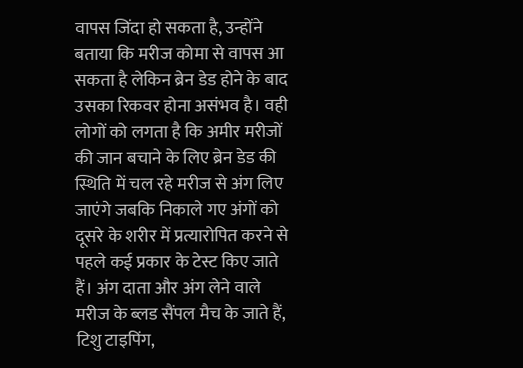वापस जिंदा हो सकता है, उन्होंने बताया कि मरीज कोमा से वापस आ सकता है लेकिन ब्रेन डेड होने के बाद उसका रिकवर होना असंभव है। वही लोगों को लगता है कि अमीर मरीजों की जान बचाने के लिए ब्रेन डेड की स्थिति में चल रहे मरीज से अंग लिए जाएंगे जबकि निकाले गए अंगों को दूसरे के शरीर में प्रत्यारोपित करने से पहले कई प्रकार के टेस्ट किए जाते हैं। अंग दाता और अंग लेने वाले मरीज के ब्लड सैंपल मैच के जाते हैं, टिशु टाइपिंग,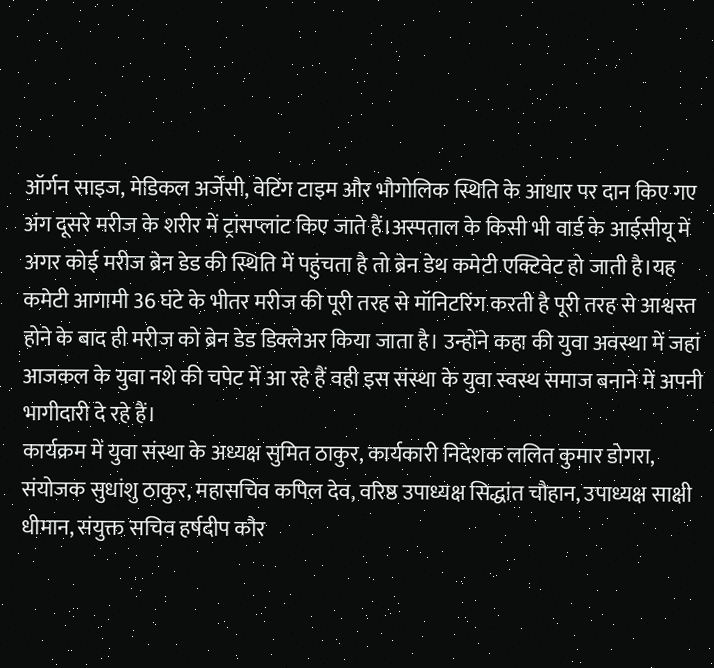ऑर्गन साइज, मेडिकल अर्जेंसी, वेटिंग टाइम और भौगोलिक स्थिति के आधार पर दान किए गए अंग दूसरे मरीज के शरीर में ट्रांसप्लांट किए जाते हैं।अस्पताल के किसी भी वार्ड के आईसीयू में अगर कोई मरीज ब्रेन डेड की स्थिति में पहुंचता है तो ब्रेन डेथ कमेटी एक्टिवेट हो जाती है।यह कमेटी आगामी 36 घंटे के भीतर मरीज की पूरी तरह से मॉनिटरिंग करती है पूरी तरह से आश्वस्त होने के बाद ही मरीज को ब्रेन डेड डिक्लेअर किया जाता है। उन्होंने कहा की युवा अवस्था में जहां आजकल के युवा नशे की चपेट में आ रहे हैं वही इस संस्था के युवा स्वस्थ समाज बनाने में अपनी भागीदारी दे रहे हैं।
कार्यक्रम में युवा संस्था के अध्यक्ष सुमित ठाकुर, कार्यकारी निदेशक ललित कुमार डोगरा, संयोजक सुधांशु ठाकुर, महासचिव कपिल देव, वरिष्ठ उपाध्यक्ष सिद्धांत चौहान, उपाध्यक्ष साक्षी धीमान, संयुक्त सचिव हर्षदीप कौर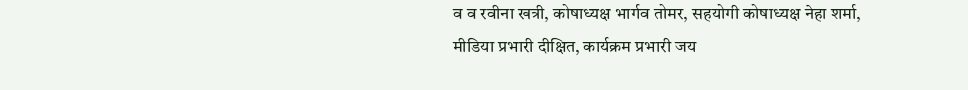व व रवीना खत्री, कोषाध्यक्ष भार्गव तोमर, सहयोगी कोषाध्यक्ष नेहा शर्मा, मीडिया प्रभारी दीक्षित, कार्यक्रम प्रभारी जय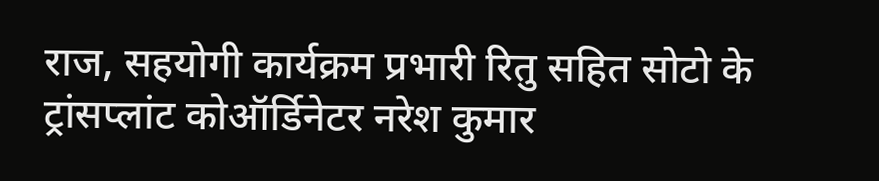राज, सहयोगी कार्यक्रम प्रभारी रितु सहित सोटो के ट्रांसप्लांट कोऑर्डिनेटर नरेश कुमार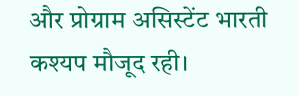और प्रोग्राम असिस्टेंट भारती कश्यप मौजूद रही।